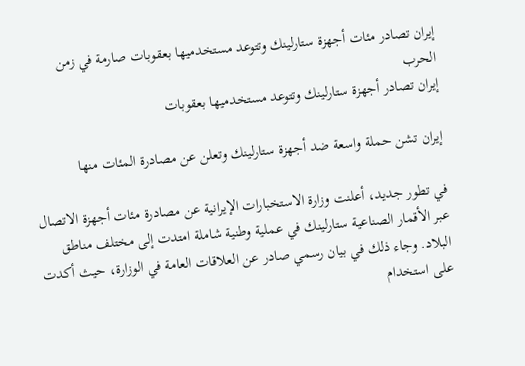إيران تصادر مئات أجهزة ستارلينك وتتوعد مستخدميها بعقوبات صارمة في زمن الحرب
إيران تصادر أجهزة ستارلينك وتتوعد مستخدميها بعقوبات

إيران تشن حملة واسعة ضد أجهزة ستارلينك وتعلن عن مصادرة المئات منها

في تطور جديد، أعلنت وزارة الاستخبارات الإيرانية عن مصادرة مئات أجهزة الاتصال عبر الأقمار الصناعية ستارلينك في عملية وطنية شاملة امتدت إلى مختلف مناطق البلاد. وجاء ذلك في بيان رسمي صادر عن العلاقات العامة في الوزارة، حيث أكدت على استخدام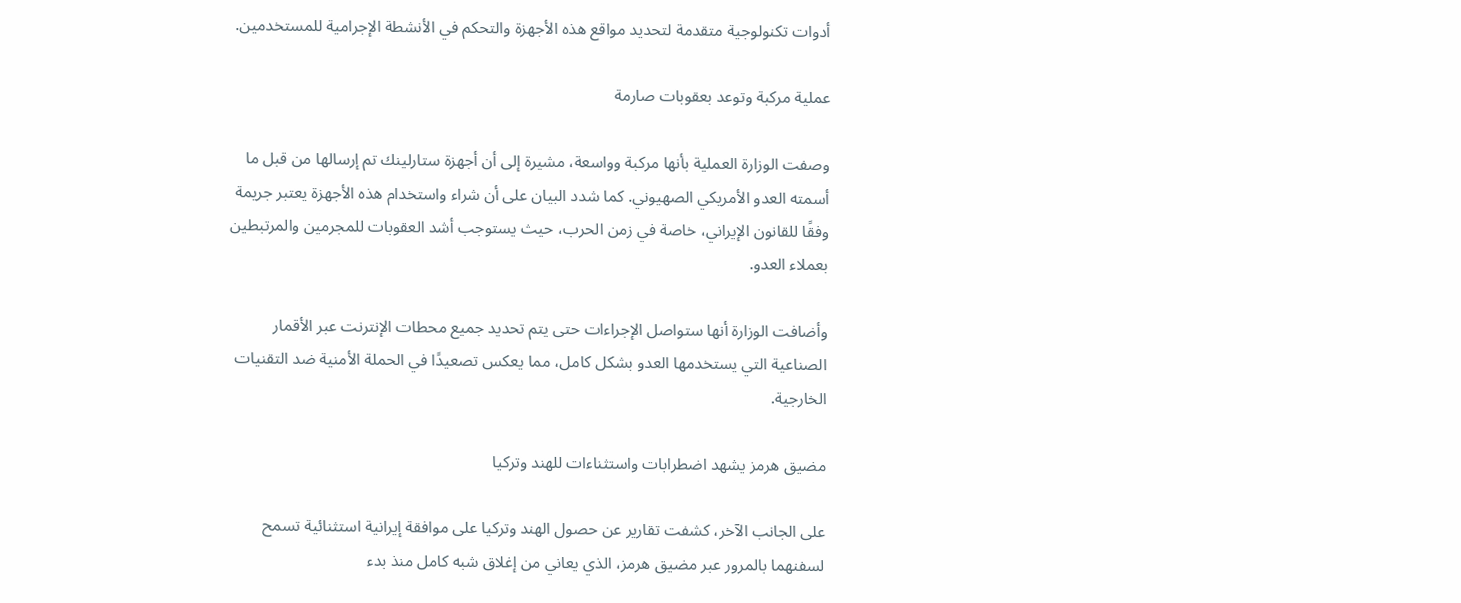أدوات تكنولوجية متقدمة لتحديد مواقع هذه الأجهزة والتحكم في الأنشطة الإجرامية للمستخدمين.

عملية مركبة وتوعد بعقوبات صارمة

وصفت الوزارة العملية بأنها مركبة وواسعة، مشيرة إلى أن أجهزة ستارلينك تم إرسالها من قبل ما أسمته العدو الأمريكي الصهيوني. كما شدد البيان على أن شراء واستخدام هذه الأجهزة يعتبر جريمة وفقًا للقانون الإيراني، خاصة في زمن الحرب، حيث يستوجب أشد العقوبات للمجرمين والمرتبطين بعملاء العدو.

وأضافت الوزارة أنها ستواصل الإجراءات حتى يتم تحديد جميع محطات الإنترنت عبر الأقمار الصناعية التي يستخدمها العدو بشكل كامل، مما يعكس تصعيدًا في الحملة الأمنية ضد التقنيات الخارجية.

مضيق هرمز يشهد اضطرابات واستثناءات للهند وتركيا

على الجانب الآخر، كشفت تقارير عن حصول الهند وتركيا على موافقة إيرانية استثنائية تسمح لسفنهما بالمرور عبر مضيق هرمز، الذي يعاني من إغلاق شبه كامل منذ بدء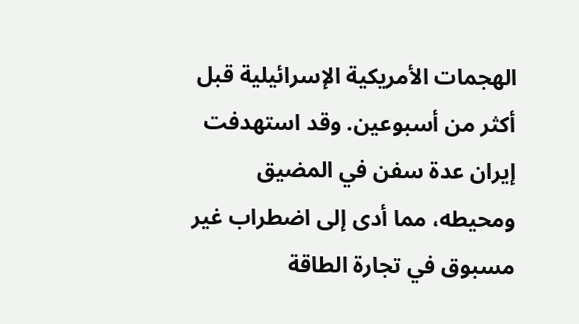الهجمات الأمريكية الإسرائيلية قبل أكثر من أسبوعين. وقد استهدفت إيران عدة سفن في المضيق ومحيطه، مما أدى إلى اضطراب غير مسبوق في تجارة الطاقة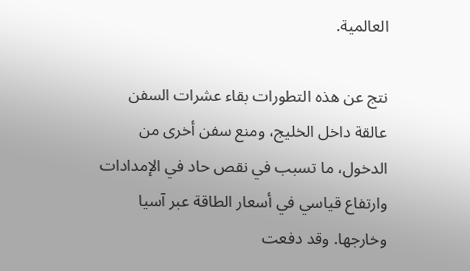العالمية.

نتج عن هذه التطورات بقاء عشرات السفن عالقة داخل الخليج، ومنع سفن أخرى من الدخول، ما تسبب في نقص حاد في الإمدادات وارتفاع قياسي في أسعار الطاقة عبر آسيا وخارجها. وقد دفعت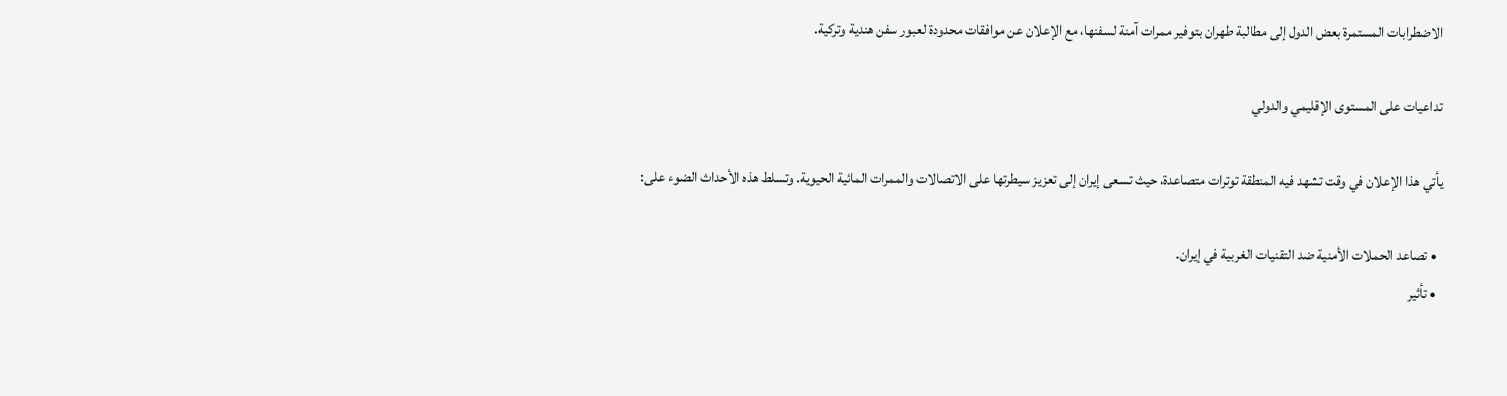الاضطرابات المستمرة بعض الدول إلى مطالبة طهران بتوفير ممرات آمنة لسفنها، مع الإعلان عن موافقات محدودة لعبور سفن هندية وتركية.

تداعيات على المستوى الإقليمي والدولي

يأتي هذا الإعلان في وقت تشهد فيه المنطقة توترات متصاعدة، حيث تسعى إيران إلى تعزيز سيطرتها على الاتصالات والممرات المائية الحيوية. وتسلط هذه الأحداث الضوء على:

  • تصاعد الحملات الأمنية ضد التقنيات الغربية في إيران.
  • تأثير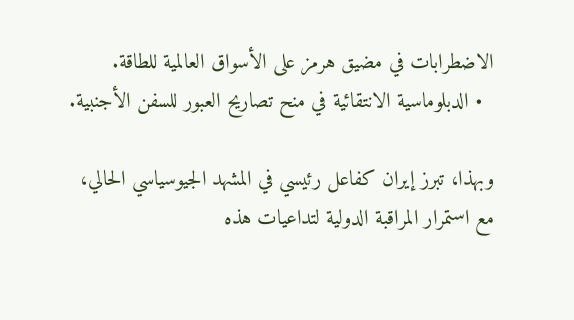الاضطرابات في مضيق هرمز على الأسواق العالمية للطاقة.
  • الدبلوماسية الانتقائية في منح تصاريح العبور للسفن الأجنبية.

وبهذا، تبرز إيران كفاعل رئيسي في المشهد الجيوسياسي الحالي، مع استمرار المراقبة الدولية لتداعيات هذه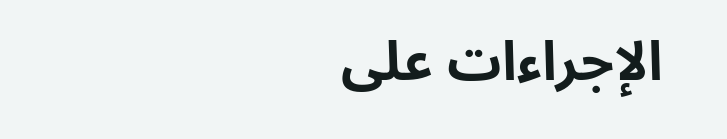الإجراءات على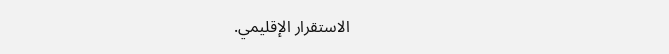الاستقرار الإقليمي.